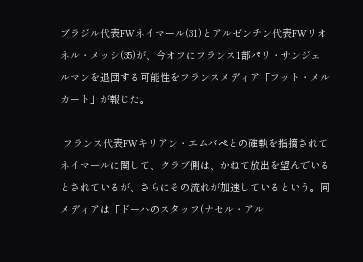ブラジル代表FWネイマール(31)とアルゼンチン代表FWリオネル・メッシ(35)が、今オフにフランス1部パリ・サンジェルマンを退団する可能性をフランスメディア「フット・メルカート」が報じた。

 フランス代表FWキリアン・エムバペとの確執を指摘されてネイマールに関して、クラブ側は、かねて放出を望んでいるとされているが、さらにその流れが加速しているという。同メディアは「ドーハのスタッフ(ナセル・アル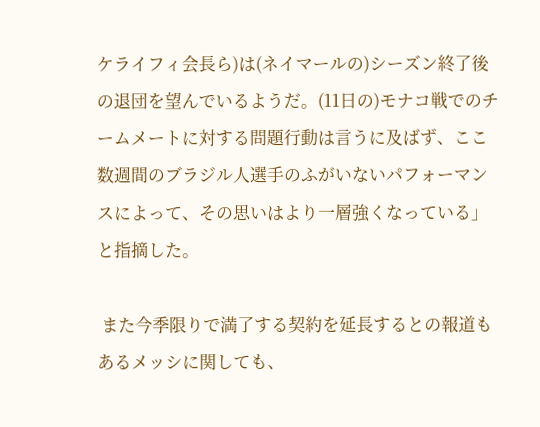ケライフィ会長ら)は(ネイマールの)シーズン終了後の退団を望んでいるようだ。(11日の)モナコ戦でのチームメートに対する問題行動は言うに及ばず、ここ数週間のブラジル人選手のふがいないパフォーマンスによって、その思いはより一層強くなっている」と指摘した。

 また今季限りで満了する契約を延長するとの報道もあるメッシに関しても、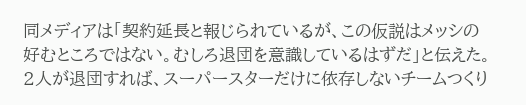同メディアは「契約延長と報じられているが、この仮説はメッシの好むところではない。むしろ退団を意識しているはずだ」と伝えた。2人が退団すれば、スーパースターだけに依存しないチームつくり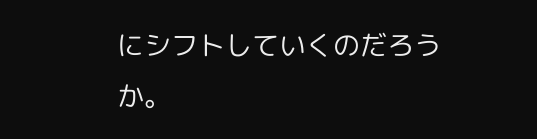にシフトしていくのだろうか。